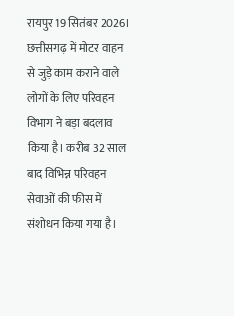रायपुर 19 सितंबर 2026। छत्तीसगढ़ में मोटर वाहन से जुड़े काम कराने वाले लोगों के लिए परिवहन विभाग ने बड़ा बदलाव किया है। करीब 32 साल बाद विभिन्न परिवहन सेवाओं की फीस में संशोधन किया गया है।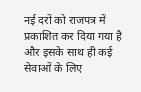नई दरों को राजपत्र में प्रकाशित कर दिया गया है और इसके साथ ही कई सेवाओं के लिए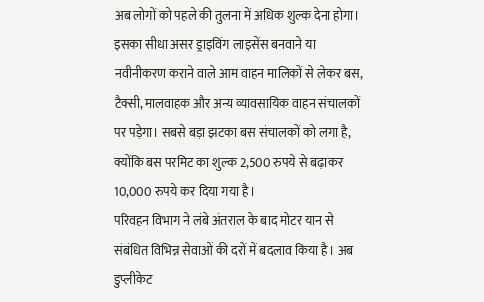अब लोगों को पहले की तुलना में अधिक शुल्क देना होगा। इसका सीधा असर ड्राइविंग लाइसेंस बनवाने या नवीनीकरण कराने वाले आम वाहन मालिकों से लेकर बस, टैक्सी, मालवाहक और अन्य व्यावसायिक वाहन संचालकों पर पड़ेगा। सबसे बड़ा झटका बस संचालकों को लगा है, क्योंकि बस परमिट का शुल्क 2,500 रुपये से बढ़ाकर 10,000 रुपये कर दिया गया है।
परिवहन विभाग ने लंबे अंतराल के बाद मोटर यान से संबंधित विभिन्न सेवाओं की दरों में बदलाव किया है। अब डुप्लीकेट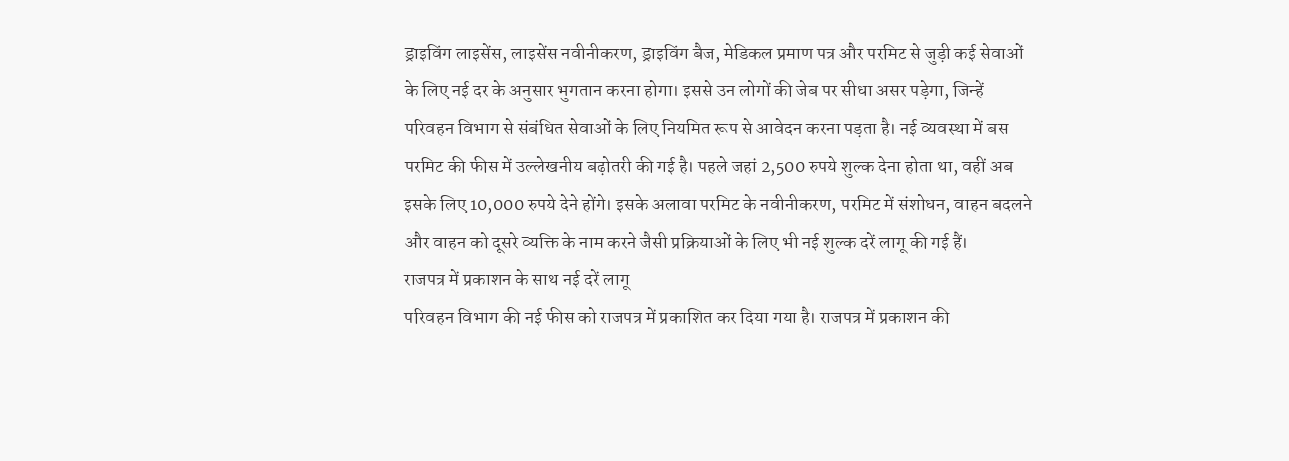ड्राइविंग लाइसेंस, लाइसेंस नवीनीकरण, ड्राइविंग बैज, मेडिकल प्रमाण पत्र और परमिट से जुड़ी कई सेवाओं के लिए नई दर के अनुसार भुगतान करना होगा। इससे उन लोगों की जेब पर सीधा असर पड़ेगा, जिन्हें परिवहन विभाग से संबंधित सेवाओं के लिए नियमित रूप से आवेदन करना पड़ता है। नई व्यवस्था में बस परमिट की फीस में उल्लेखनीय बढ़ोतरी की गई है। पहले जहां 2,500 रुपये शुल्क देना होता था, वहीं अब इसके लिए 10,000 रुपये देने होंगे। इसके अलावा परमिट के नवीनीकरण, परमिट में संशोधन, वाहन बदलने और वाहन को दूसरे व्यक्ति के नाम करने जैसी प्रक्रियाओं के लिए भी नई शुल्क दरें लागू की गई हैं।
राजपत्र में प्रकाशन के साथ नई दरें लागू
परिवहन विभाग की नई फीस को राजपत्र में प्रकाशित कर दिया गया है। राजपत्र में प्रकाशन की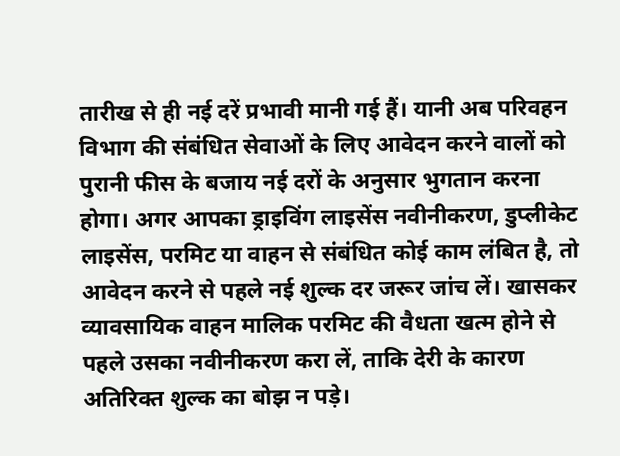तारीख से ही नई दरें प्रभावी मानी गई हैं। यानी अब परिवहन विभाग की संबंधित सेवाओं के लिए आवेदन करने वालों को पुरानी फीस के बजाय नई दरों के अनुसार भुगतान करना होगा। अगर आपका ड्राइविंग लाइसेंस नवीनीकरण, डुप्लीकेट लाइसेंस, परमिट या वाहन से संबंधित कोई काम लंबित है, तो आवेदन करने से पहले नई शुल्क दर जरूर जांच लें। खासकर व्यावसायिक वाहन मालिक परमिट की वैधता खत्म होने से पहले उसका नवीनीकरण करा लें, ताकि देरी के कारण अतिरिक्त शुल्क का बोझ न पड़े।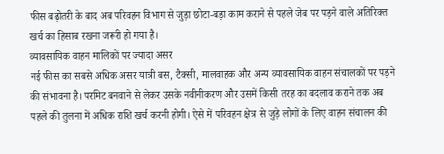फीस बढ़ोतरी के बाद अब परिवहन विभाग से जुड़ा छोटा-बड़ा काम कराने से पहले जेब पर पड़ने वाले अतिरिक्त खर्च का हिसाब रखना जरूरी हो गया है।
व्यावसायिक वाहन मालिकों पर ज्यादा असर
नई फीस का सबसे अधिक असर यात्री बस, टैक्सी, मालवाहक और अन्य व्यावसायिक वाहन संचालकों पर पड़ने की संभावना है। परमिट बनवाने से लेकर उसके नवीनीकरण और उसमें किसी तरह का बदलाव कराने तक अब पहले की तुलना में अधिक राशि खर्च करनी होगी। ऐसे में परिवहन क्षेत्र से जुड़े लोगों के लिए वाहन संचालन की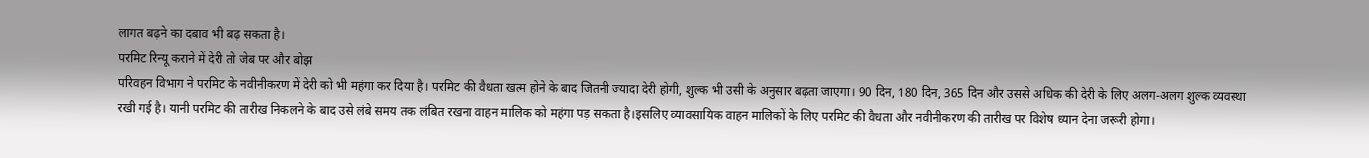लागत बढ़ने का दबाव भी बढ़ सकता है।
परमिट रिन्यू कराने में देरी तो जेब पर और बोझ
परिवहन विभाग ने परमिट के नवीनीकरण में देरी को भी महंगा कर दिया है। परमिट की वैधता खत्म होने के बाद जितनी ज्यादा देरी होगी, शुल्क भी उसी के अनुसार बढ़ता जाएगा। 90 दिन, 180 दिन, 365 दिन और उससे अधिक की देरी के लिए अलग-अलग शुल्क व्यवस्था रखी गई है। यानी परमिट की तारीख निकलने के बाद उसे लंबे समय तक लंबित रखना वाहन मालिक को महंगा पड़ सकता है।इसलिए व्यावसायिक वाहन मालिकों के लिए परमिट की वैधता और नवीनीकरण की तारीख पर विशेष ध्यान देना जरूरी होगा।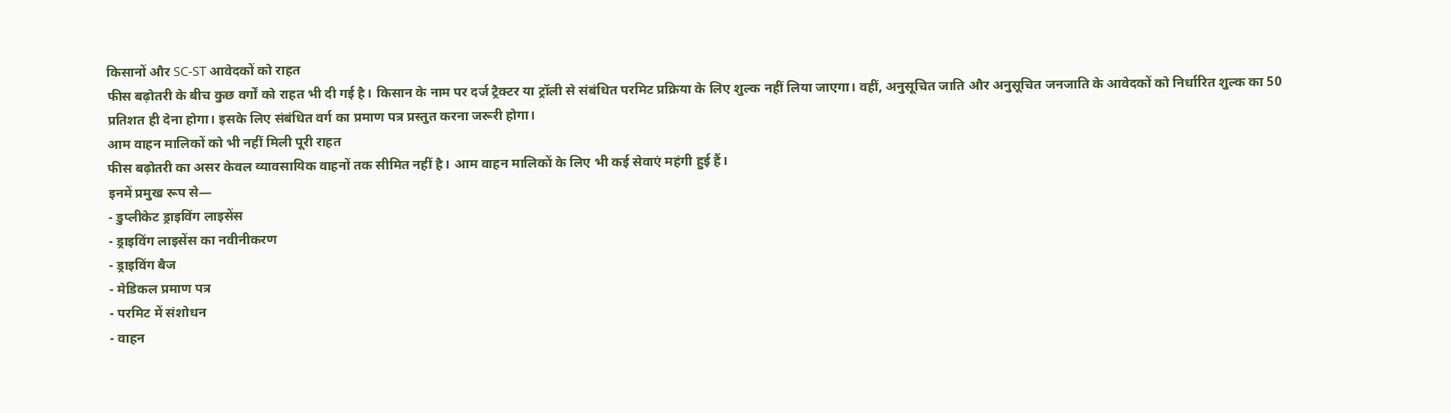किसानों और SC-ST आवेदकों को राहत
फीस बढ़ोतरी के बीच कुछ वर्गों को राहत भी दी गई है। किसान के नाम पर दर्ज ट्रैक्टर या ट्रॉली से संबंधित परमिट प्रक्रिया के लिए शुल्क नहीं लिया जाएगा। वहीं, अनुसूचित जाति और अनुसूचित जनजाति के आवेदकों को निर्धारित शुल्क का 50 प्रतिशत ही देना होगा। इसके लिए संबंधित वर्ग का प्रमाण पत्र प्रस्तुत करना जरूरी होगा।
आम वाहन मालिकों को भी नहीं मिली पूरी राहत
फीस बढ़ोतरी का असर केवल व्यावसायिक वाहनों तक सीमित नहीं है। आम वाहन मालिकों के लिए भी कई सेवाएं महंगी हुई हैं।
इनमें प्रमुख रूप से—
- डुप्लीकेट ड्राइविंग लाइसेंस
- ड्राइविंग लाइसेंस का नवीनीकरण
- ड्राइविंग बैज
- मेडिकल प्रमाण पत्र
- परमिट में संशोधन
- वाहन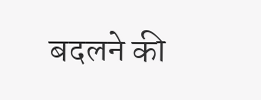बदलने की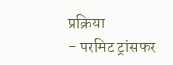प्रक्रिया
- परमिट ट्रांसफर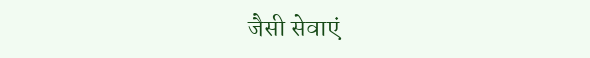जैसी सेवाएं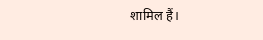शामिल हैं।